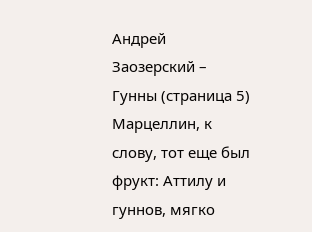Андрей Заозерский – Гунны (страница 5)
Марцеллин, к слову, тот еще был фрукт: Аттилу и гуннов, мягко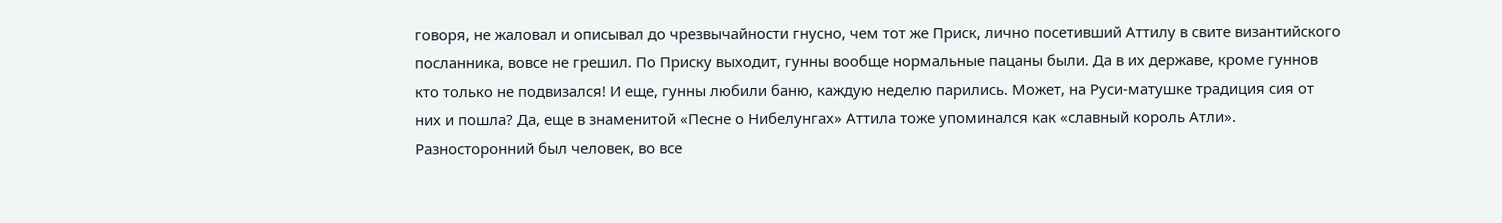говоря, не жаловал и описывал до чрезвычайности гнусно, чем тот же Приск, лично посетивший Аттилу в свите византийского посланника, вовсе не грешил. По Приску выходит, гунны вообще нормальные пацаны были. Да в их державе, кроме гуннов кто только не подвизался! И еще, гунны любили баню, каждую неделю парились. Может, на Руси-матушке традиция сия от них и пошла? Да, еще в знаменитой «Песне о Нибелунгах» Аттила тоже упоминался как «славный король Атли». Разносторонний был человек, во все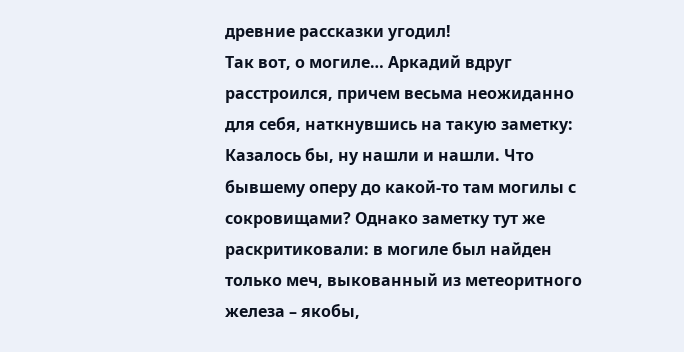древние рассказки угодил!
Так вот, о могиле… Аркадий вдруг расстроился, причем весьма неожиданно для себя, наткнувшись на такую заметку:
Казалось бы, ну нашли и нашли. Что бывшему оперу до какой-то там могилы с сокровищами? Однако заметку тут же раскритиковали: в могиле был найден только меч, выкованный из метеоритного железа – якобы,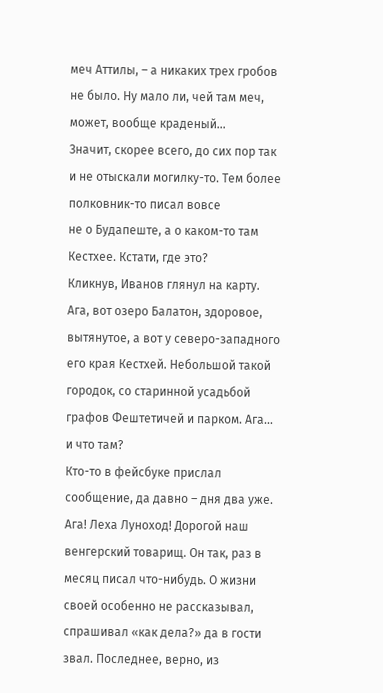меч Аттилы, – а никаких трех гробов не было. Ну мало ли, чей там меч, может, вообще краденый…
Значит, скорее всего, до сих пор так и не отыскали могилку-то. Тем более полковник-то писал вовсе
не о Будапеште, а о каком-то там Кестхее. Кстати, где это?
Кликнув, Иванов глянул на карту. Ага, вот озеро Балатон, здоровое, вытянутое, а вот у северо-западного его края Кестхей. Небольшой такой городок, со старинной усадьбой графов Фештетичей и парком. Ага… и что там?
Кто-то в фейсбуке прислал сообщение, да давно – дня два уже. Ага! Леха Луноход! Дорогой наш венгерский товарищ. Он так, раз в месяц писал что-нибудь. О жизни своей особенно не рассказывал, спрашивал «как дела?» да в гости звал. Последнее, верно, из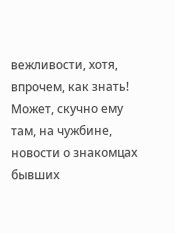вежливости, хотя, впрочем, как знать! Может, скучно ему там, на чужбине, новости о знакомцах бывших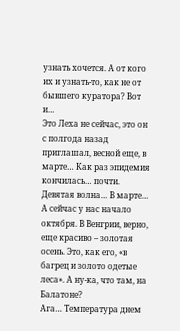узнать хочется. А от кого их и узнать-то, как не от бывшего куратора? Вот и…
Это Леха не сейчас, это он с полгода назад приглашал, весной еще, в марте… Как раз эпидемия кончилась… почти. Девятая волна… В марте… А сейчас у нас начало октября. В Венгрии, верно, еще красиво – золотая осень. Это, как его, «в багрец и золото одетые леса». А ну-ка, что там, на Балатоне?
Ага… Температура днем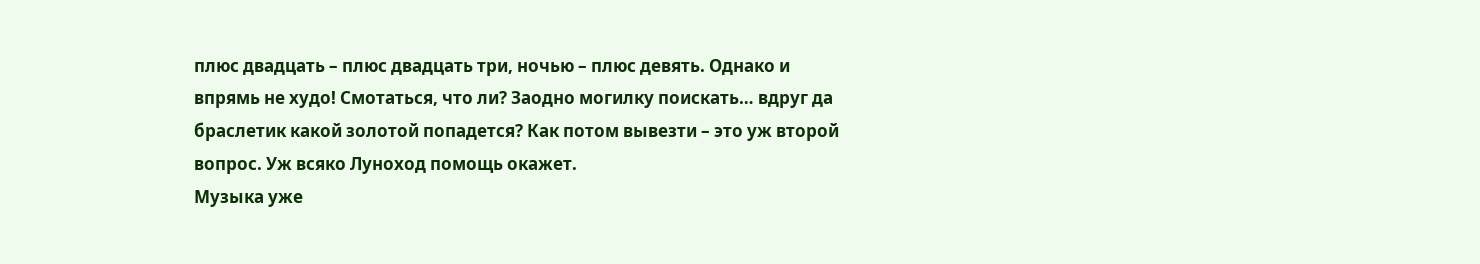плюс двадцать – плюс двадцать три, ночью – плюс девять. Однако и впрямь не худо! Смотаться, что ли? Заодно могилку поискать… вдруг да браслетик какой золотой попадется? Как потом вывезти – это уж второй вопрос. Уж всяко Луноход помощь окажет.
Музыка уже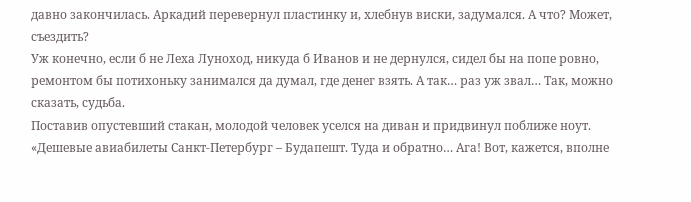давно закончилась. Аркадий перевернул пластинку и, хлебнув виски, задумался. А что? Может, съездить?
Уж конечно, если б не Леха Луноход, никуда б Иванов и не дернулся, сидел бы на попе ровно, ремонтом бы потихоньку занимался да думал, где денег взять. А так… раз уж звал… Так, можно сказать, судьба.
Поставив опустевший стакан, молодой человек уселся на диван и придвинул поближе ноут.
«Дешевые авиабилеты Санкт-Петербург – Будапешт. Туда и обратно… Ага! Вот, кажется, вполне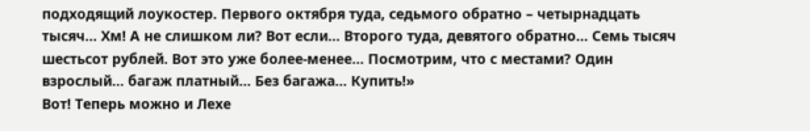подходящий лоукостер. Первого октября туда, седьмого обратно – четырнадцать тысяч… Хм! А не слишком ли? Вот если… Второго туда, девятого обратно… Семь тысяч шестьсот рублей. Вот это уже более-менее… Посмотрим, что с местами? Один взрослый… багаж платный… Без багажа… Купить!»
Вот! Теперь можно и Лехе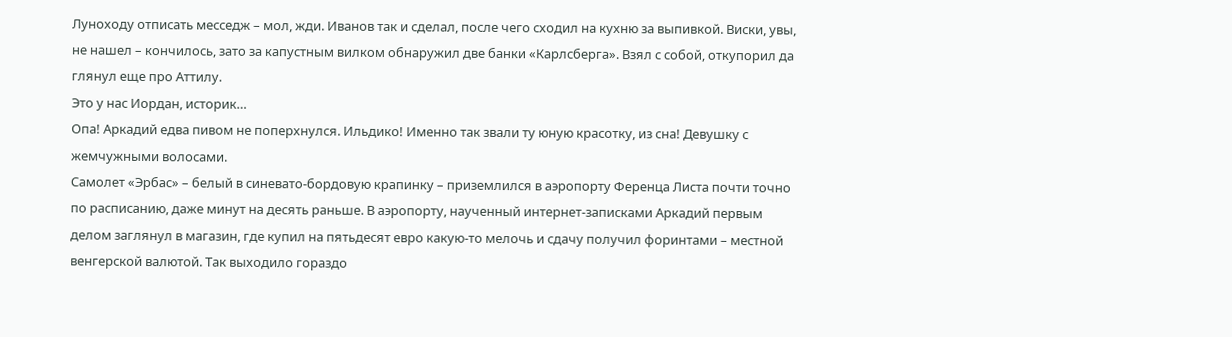Луноходу отписать месседж – мол, жди. Иванов так и сделал, после чего сходил на кухню за выпивкой. Виски, увы, не нашел – кончилось, зато за капустным вилком обнаружил две банки «Карлсберга». Взял с собой, откупорил да глянул еще про Аттилу.
Это у нас Иордан, историк…
Опа! Аркадий едва пивом не поперхнулся. Ильдико! Именно так звали ту юную красотку, из сна! Девушку с жемчужными волосами.
Самолет «Эрбас» – белый в синевато-бордовую крапинку – приземлился в аэропорту Ференца Листа почти точно по расписанию, даже минут на десять раньше. В аэропорту, наученный интернет-записками Аркадий первым делом заглянул в магазин, где купил на пятьдесят евро какую-то мелочь и сдачу получил форинтами – местной венгерской валютой. Так выходило гораздо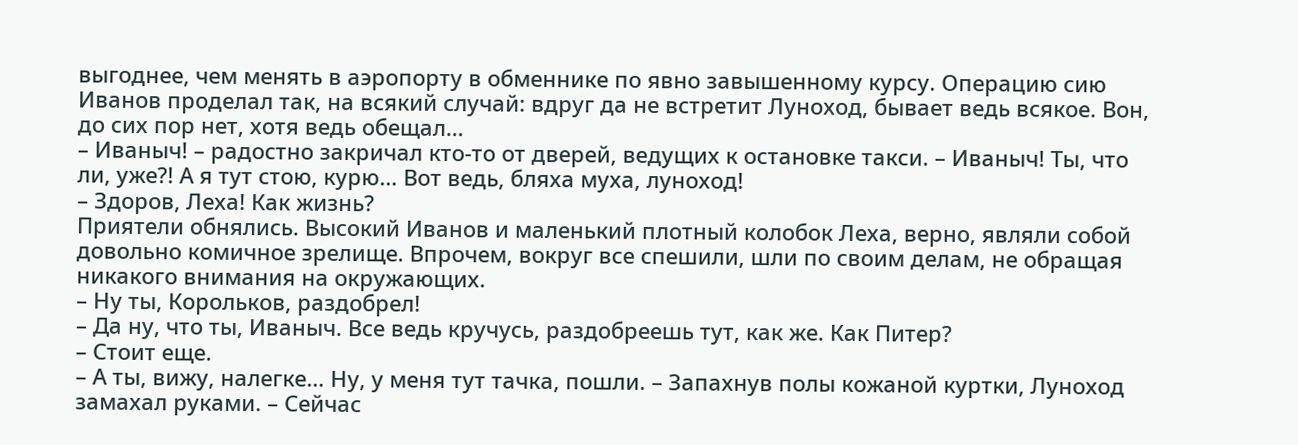выгоднее, чем менять в аэропорту в обменнике по явно завышенному курсу. Операцию сию Иванов проделал так, на всякий случай: вдруг да не встретит Луноход, бывает ведь всякое. Вон, до сих пор нет, хотя ведь обещал…
– Иваныч! – радостно закричал кто-то от дверей, ведущих к остановке такси. – Иваныч! Ты, что ли, уже?! А я тут стою, курю… Вот ведь, бляха муха, луноход!
– Здоров, Леха! Как жизнь?
Приятели обнялись. Высокий Иванов и маленький плотный колобок Леха, верно, являли собой довольно комичное зрелище. Впрочем, вокруг все спешили, шли по своим делам, не обращая никакого внимания на окружающих.
– Ну ты, Корольков, раздобрел!
– Да ну, что ты, Иваныч. Все ведь кручусь, раздобреешь тут, как же. Как Питер?
– Стоит еще.
– А ты, вижу, налегке… Ну, у меня тут тачка, пошли. – Запахнув полы кожаной куртки, Луноход замахал руками. – Сейчас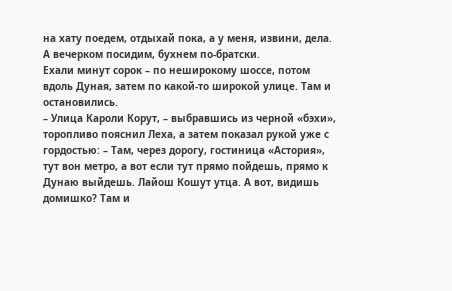на хату поедем, отдыхай пока, а у меня, извини, дела. А вечерком посидим, бухнем по-братски.
Ехали минут сорок – по неширокому шоссе, потом вдоль Дуная, затем по какой-то широкой улице. Там и остановились.
– Улица Кароли Корут, – выбравшись из черной «бэхи», торопливо пояснил Леха, а затем показал рукой уже с гордостью: – Там, через дорогу, гостиница «Астория», тут вон метро, а вот если тут прямо пойдешь, прямо к Дунаю выйдешь. Лайош Кошут утца. А вот, видишь домишко? Там и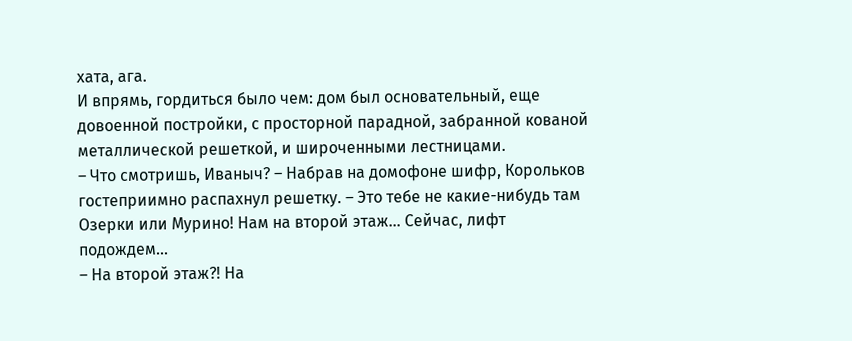хата, ага.
И впрямь, гордиться было чем: дом был основательный, еще довоенной постройки, с просторной парадной, забранной кованой металлической решеткой, и широченными лестницами.
– Что смотришь, Иваныч? – Набрав на домофоне шифр, Корольков гостеприимно распахнул решетку. – Это тебе не какие-нибудь там Озерки или Мурино! Нам на второй этаж… Сейчас, лифт подождем…
– На второй этаж?! На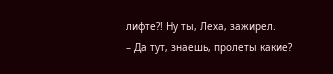лифте?! Ну ты, Леха, зажирел.
– Да тут, знаешь, пролеты какие?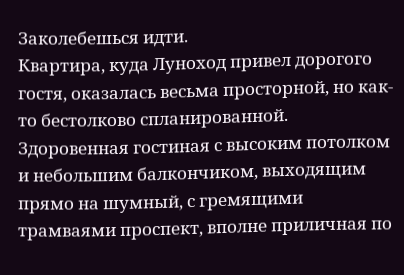Заколебешься идти.
Квартира, куда Луноход привел дорогого гостя, оказалась весьма просторной, но как-то бестолково спланированной. Здоровенная гостиная с высоким потолком и небольшим балкончиком, выходящим прямо на шумный, с гремящими трамваями проспект, вполне приличная по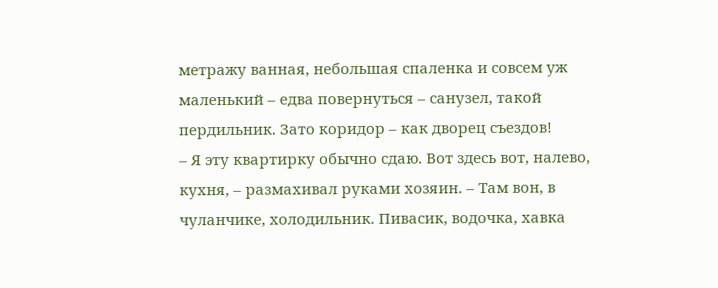метражу ванная, небольшая спаленка и совсем уж маленький – едва повернуться – санузел, такой пердильник. Зато коридор – как дворец съездов!
– Я эту квартирку обычно сдаю. Вот здесь вот, налево, кухня, – размахивал руками хозяин. – Там вон, в чуланчике, холодильник. Пивасик, водочка, хавка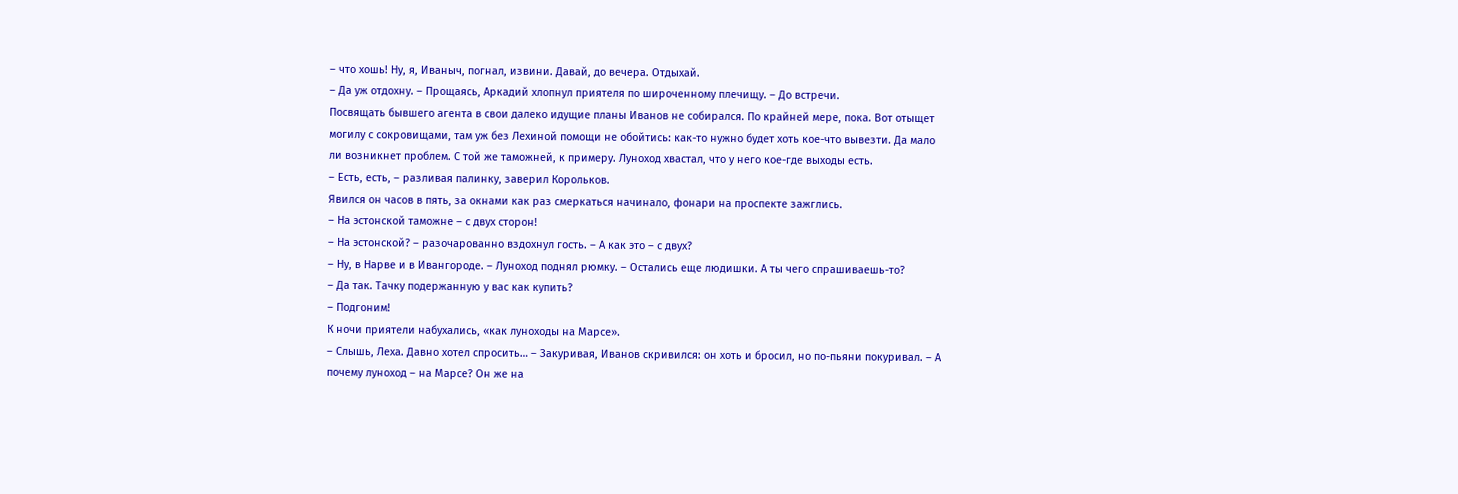– что хошь! Ну, я, Иваныч, погнал, извини. Давай, до вечера. Отдыхай.
– Да уж отдохну. – Прощаясь, Аркадий хлопнул приятеля по широченному плечищу. – До встречи.
Посвящать бывшего агента в свои далеко идущие планы Иванов не собирался. По крайней мере, пока. Вот отыщет могилу с сокровищами, там уж без Лехиной помощи не обойтись: как-то нужно будет хоть кое-что вывезти. Да мало ли возникнет проблем. С той же таможней, к примеру. Луноход хвастал, что у него кое-где выходы есть.
– Есть, есть, – разливая палинку, заверил Корольков.
Явился он часов в пять, за окнами как раз смеркаться начинало, фонари на проспекте зажглись.
– На эстонской таможне – с двух сторон!
– На эстонской? – разочарованно вздохнул гость. – А как это – с двух?
– Ну, в Нарве и в Ивангороде. – Луноход поднял рюмку. – Остались еще людишки. А ты чего спрашиваешь-то?
– Да так. Тачку подержанную у вас как купить?
– Подгоним!
К ночи приятели набухались, «как луноходы на Марсе».
– Слышь, Леха. Давно хотел спросить… – Закуривая, Иванов скривился: он хоть и бросил, но по-пьяни покуривал. – А почему луноход – на Марсе? Он же на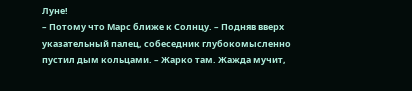Луне!
– Потому что Марс ближе к Солнцу. – Подняв вверх указательный палец, собеседник глубокомысленно пустил дым кольцами. – Жарко там. Жажда мучит,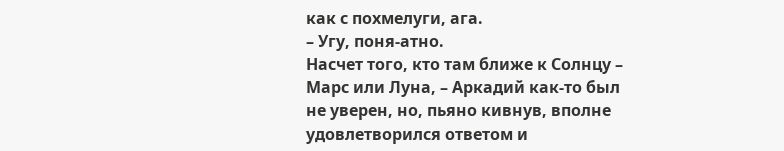как с похмелуги, ага.
– Угу, поня-атно.
Насчет того, кто там ближе к Солнцу – Марс или Луна, – Аркадий как-то был не уверен, но, пьяно кивнув, вполне удовлетворился ответом и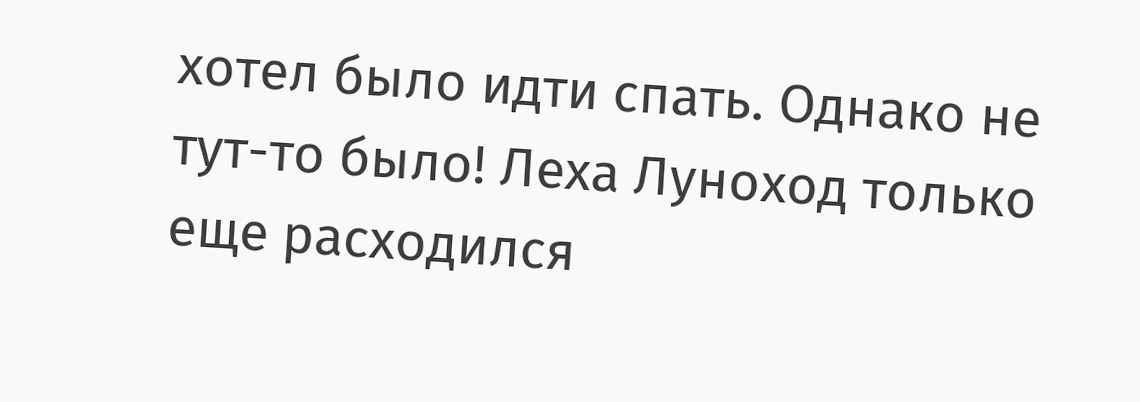хотел было идти спать. Однако не тут-то было! Леха Луноход только еще расходился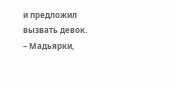и предложил вызвать девок.
– Мадьярки,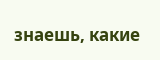знаешь, какие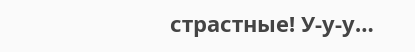страстные! У-у-у…